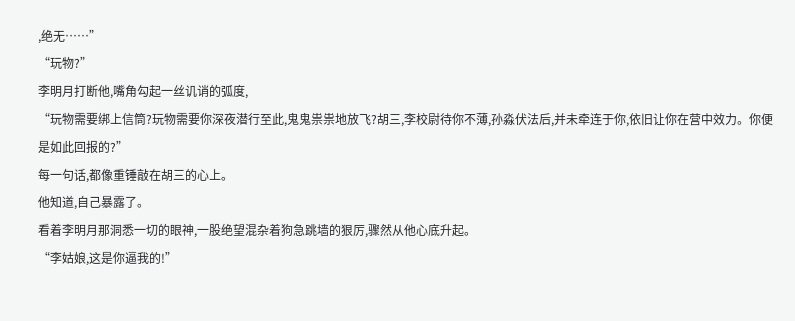,绝无……”
“玩物?”
李明月打断他,嘴角勾起一丝讥诮的弧度,
“玩物需要绑上信筒?玩物需要你深夜潜行至此,鬼鬼祟祟地放飞?胡三,李校尉待你不薄,孙淼伏法后,并未牵连于你,依旧让你在营中效力。你便是如此回报的?”
每一句话,都像重锤敲在胡三的心上。
他知道,自己暴露了。
看着李明月那洞悉一切的眼神,一股绝望混杂着狗急跳墙的狠厉,骤然从他心底升起。
“李姑娘,这是你逼我的!”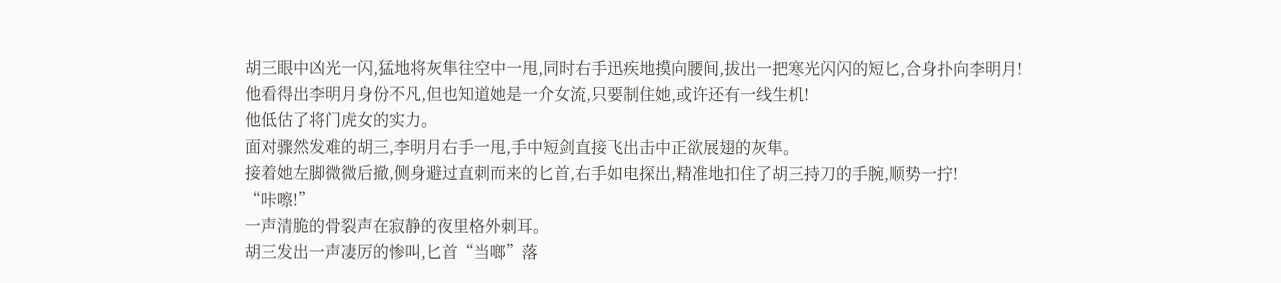胡三眼中凶光一闪,猛地将灰隼往空中一甩,同时右手迅疾地摸向腰间,拔出一把寒光闪闪的短匕,合身扑向李明月!
他看得出李明月身份不凡,但也知道她是一介女流,只要制住她,或许还有一线生机!
他低估了将门虎女的实力。
面对骤然发难的胡三,李明月右手一甩,手中短剑直接飞出击中正欲展翅的灰隼。
接着她左脚微微后撤,侧身避过直刺而来的匕首,右手如电探出,精准地扣住了胡三持刀的手腕,顺势一拧!
“咔嚓!”
一声清脆的骨裂声在寂静的夜里格外刺耳。
胡三发出一声凄厉的惨叫,匕首“当啷”落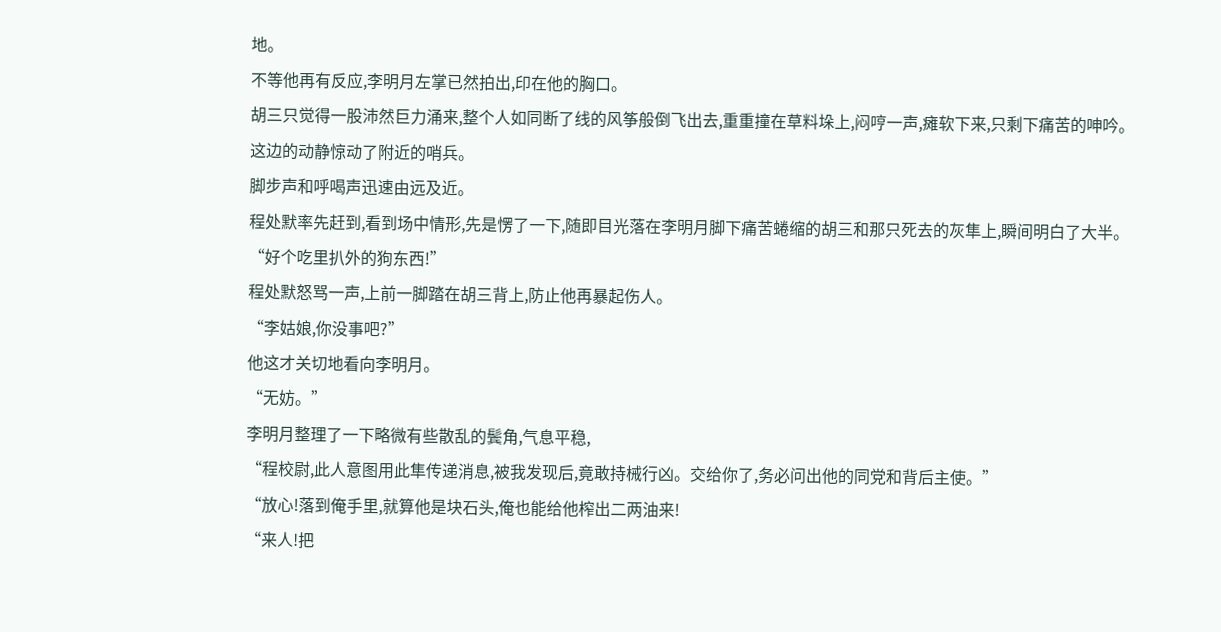地。
不等他再有反应,李明月左掌已然拍出,印在他的胸口。
胡三只觉得一股沛然巨力涌来,整个人如同断了线的风筝般倒飞出去,重重撞在草料垛上,闷哼一声,瘫软下来,只剩下痛苦的呻吟。
这边的动静惊动了附近的哨兵。
脚步声和呼喝声迅速由远及近。
程处默率先赶到,看到场中情形,先是愣了一下,随即目光落在李明月脚下痛苦蜷缩的胡三和那只死去的灰隼上,瞬间明白了大半。
“好个吃里扒外的狗东西!”
程处默怒骂一声,上前一脚踏在胡三背上,防止他再暴起伤人。
“李姑娘,你没事吧?”
他这才关切地看向李明月。
“无妨。”
李明月整理了一下略微有些散乱的鬓角,气息平稳,
“程校尉,此人意图用此隼传递消息,被我发现后,竟敢持械行凶。交给你了,务必问出他的同党和背后主使。”
“放心!落到俺手里,就算他是块石头,俺也能给他榨出二两油来!
“来人!把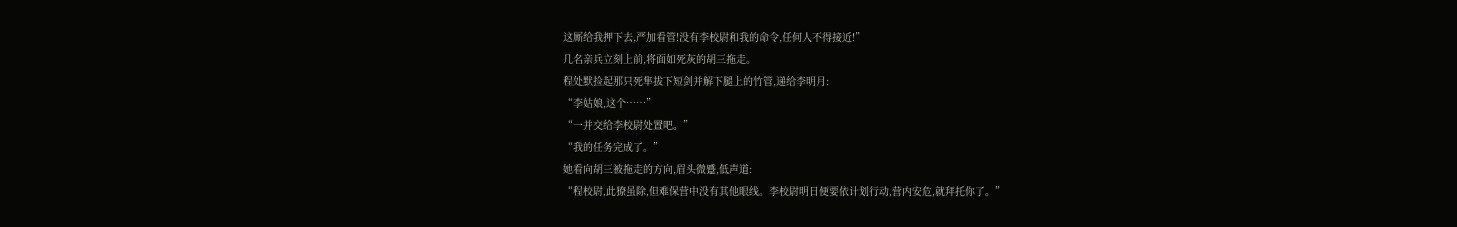这厮给我押下去,严加看管!没有李校尉和我的命令,任何人不得接近!”
几名亲兵立刻上前,将面如死灰的胡三拖走。
程处默捡起那只死隼拔下短剑并解下腿上的竹管,递给李明月:
“李姑娘,这个……”
“一并交给李校尉处置吧。”
“我的任务完成了。”
她看向胡三被拖走的方向,眉头微蹙,低声道:
“程校尉,此獠虽除,但难保营中没有其他眼线。李校尉明日便要依计划行动,营内安危,就拜托你了。”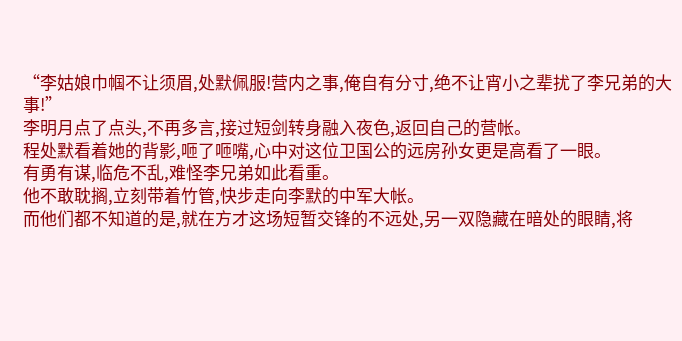“李姑娘巾帼不让须眉,处默佩服!营内之事,俺自有分寸,绝不让宵小之辈扰了李兄弟的大事!”
李明月点了点头,不再多言,接过短剑转身融入夜色,返回自己的营帐。
程处默看着她的背影,咂了咂嘴,心中对这位卫国公的远房孙女更是高看了一眼。
有勇有谋,临危不乱,难怪李兄弟如此看重。
他不敢耽搁,立刻带着竹管,快步走向李默的中军大帐。
而他们都不知道的是,就在方才这场短暂交锋的不远处,另一双隐藏在暗处的眼睛,将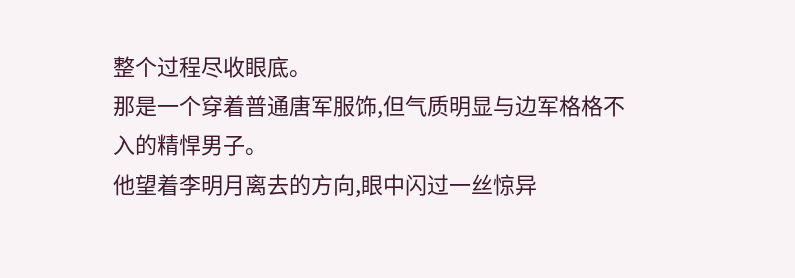整个过程尽收眼底。
那是一个穿着普通唐军服饰,但气质明显与边军格格不入的精悍男子。
他望着李明月离去的方向,眼中闪过一丝惊异